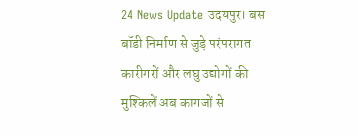24 News Update उदयपुर। बस बॉडी निर्माण से जुड़े परंपरागत कारीगरों और लघु उद्योगों की मुश्किलें अब कागजों से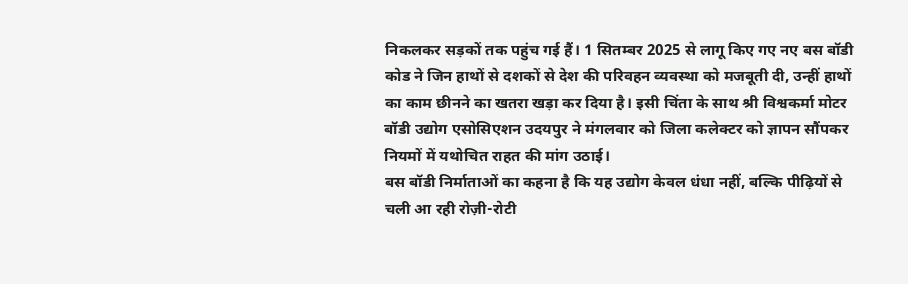निकलकर सड़कों तक पहुंच गई हैं। 1 सितम्बर 2025 से लागू किए गए नए बस बॉडी कोड ने जिन हाथों से दशकों से देश की परिवहन व्यवस्था को मजबूती दी, उन्हीं हाथों का काम छीनने का खतरा खड़ा कर दिया है। इसी चिंता के साथ श्री विश्वकर्मा मोटर बॉडी उद्योग एसोसिएशन उदयपुर ने मंगलवार को जिला कलेक्टर को ज्ञापन सौंपकर नियमों में यथोचित राहत की मांग उठाई।
बस बॉडी निर्माताओं का कहना है कि यह उद्योग केवल धंधा नहीं, बल्कि पीढ़ियों से चली आ रही रोज़ी-रोटी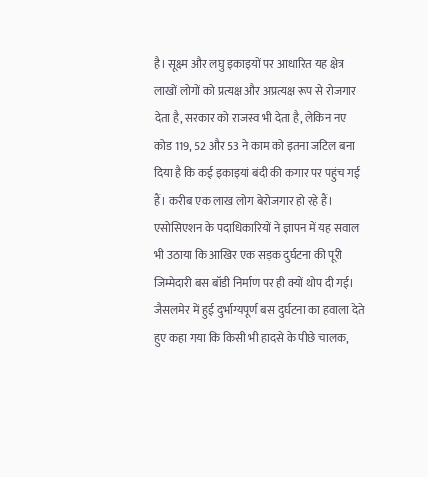है। सूक्ष्म और लघु इकाइयों पर आधारित यह क्षेत्र लाखों लोगों को प्रत्यक्ष और अप्रत्यक्ष रूप से रोजगार देता है, सरकार को राजस्व भी देता है, लेकिन नए कोड 119, 52 और 53 ने काम को इतना जटिल बना दिया है कि कई इकाइयां बंदी की कगार पर पहुंच गई हैं। करीब एक लाख लोग बेरोजगार हो रहे हैं।
एसोसिएशन के पदाधिकारियों ने ज्ञापन में यह सवाल भी उठाया कि आखिर एक सड़क दुर्घटना की पूरी जिम्मेदारी बस बॉडी निर्माण पर ही क्यों थोप दी गई। जैसलमेर में हुई दुर्भाग्यपूर्ण बस दुर्घटना का हवाला देते हुए कहा गया कि किसी भी हादसे के पीछे चालक,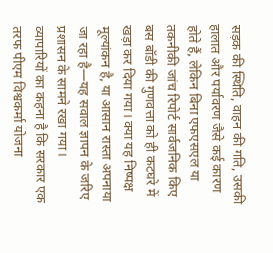सड़क की स्थिति, वाहन की गति, उसकी हालात और पर्यावरण जैसे कई कारण होते हैं, लेकिन बिना एफएसएल या तकनीकी जांच रिपोर्ट सार्वजनिक किए बस बॉडी की गुणवत्ता को ही कटघरे में खड़ा कर दिया गया। क्या यह निष्पक्ष मूल्यांकन है, या आसान रास्ता अपनाया जा रहा है—यह सवाल ज्ञापन के जरिए प्रशासन के सामने रखा गया।
व्यापारियों का कहना है कि सरकार एक तरफ पीएम विश्वकर्मा योजना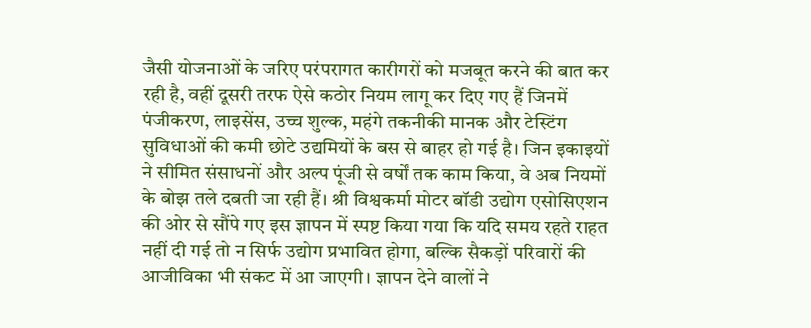जैसी योजनाओं के जरिए परंपरागत कारीगरों को मजबूत करने की बात कर रही है, वहीं दूसरी तरफ ऐसे कठोर नियम लागू कर दिए गए हैं जिनमें पंजीकरण, लाइसेंस, उच्च शुल्क, महंगे तकनीकी मानक और टेस्टिंग सुविधाओं की कमी छोटे उद्यमियों के बस से बाहर हो गई है। जिन इकाइयों ने सीमित संसाधनों और अल्प पूंजी से वर्षों तक काम किया, वे अब नियमों के बोझ तले दबती जा रही हैं। श्री विश्वकर्मा मोटर बॉडी उद्योग एसोसिएशन की ओर से सौंपे गए इस ज्ञापन में स्पष्ट किया गया कि यदि समय रहते राहत नहीं दी गई तो न सिर्फ उद्योग प्रभावित होगा, बल्कि सैकड़ों परिवारों की आजीविका भी संकट में आ जाएगी। ज्ञापन देने वालों ने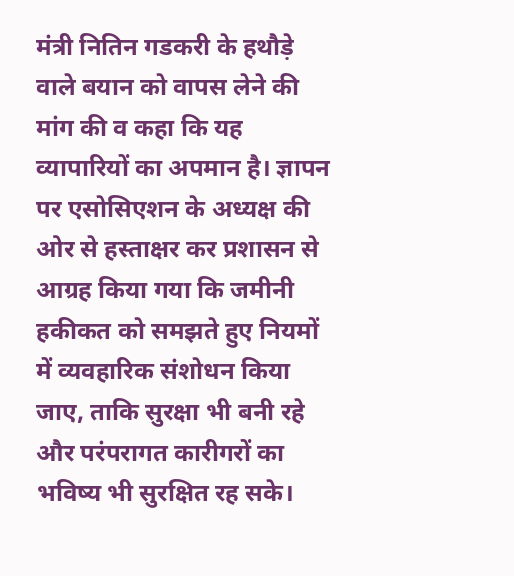मंत्री नितिन गडकरी के हथौड़े वाले बयान को वापस लेने की मांग की व कहा कि यह व्यापारियों का अपमान है। ज्ञापन पर एसोसिएशन के अध्यक्ष की ओर से हस्ताक्षर कर प्रशासन से आग्रह किया गया कि जमीनी हकीकत को समझते हुए नियमों में व्यवहारिक संशोधन किया जाए, ताकि सुरक्षा भी बनी रहे और परंपरागत कारीगरों का भविष्य भी सुरक्षित रह सके।